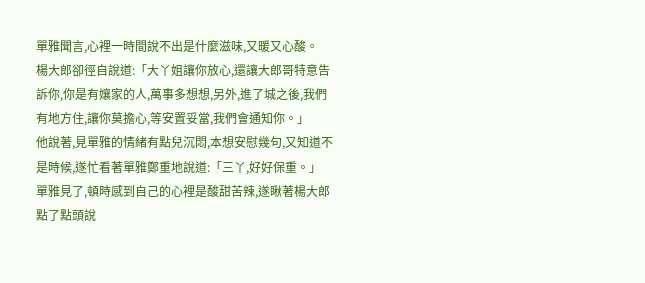單雅聞言,心裡一時間說不出是什麼滋味,又暖又心酸。
楊大郎卻徑自說道:「大丫姐讓你放心,還讓大郎哥特意告訴你,你是有孃家的人,萬事多想想,另外,進了城之後,我們有地方住,讓你莫擔心,等安置妥當,我們會通知你。」
他說著,見單雅的情緒有點兒沉悶,本想安慰幾句,又知道不是時候,遂忙看著單雅鄭重地說道:「三丫,好好保重。」
單雅見了,頓時感到自己的心裡是酸甜苦辣,遂瞅著楊大郎點了點頭說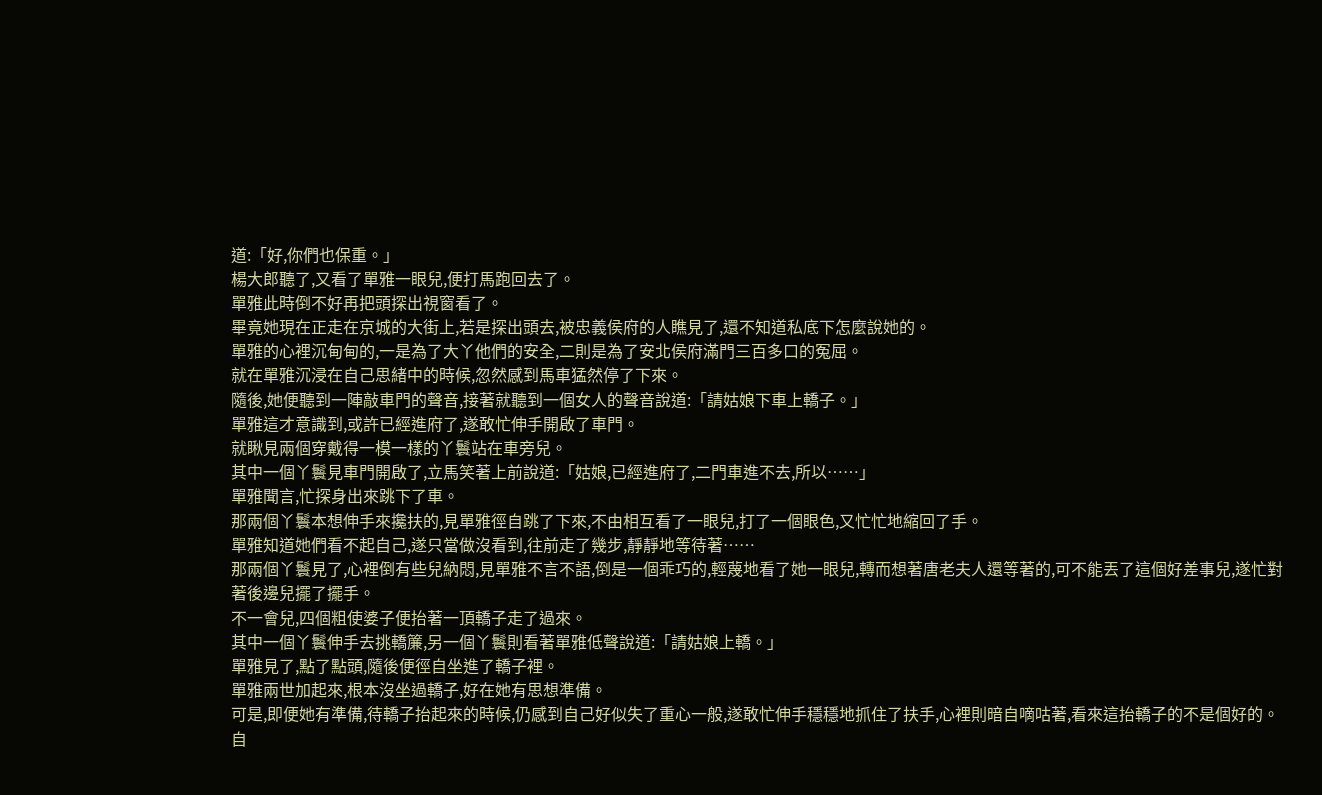道:「好,你們也保重。」
楊大郎聽了,又看了單雅一眼兒,便打馬跑回去了。
單雅此時倒不好再把頭探出視窗看了。
畢竟她現在正走在京城的大街上,若是探出頭去,被忠義侯府的人瞧見了,還不知道私底下怎麼說她的。
單雅的心裡沉甸甸的,一是為了大丫他們的安全,二則是為了安北侯府滿門三百多口的冤屈。
就在單雅沉浸在自己思緒中的時候,忽然感到馬車猛然停了下來。
隨後,她便聽到一陣敲車門的聲音,接著就聽到一個女人的聲音說道:「請姑娘下車上轎子。」
單雅這才意識到,或許已經進府了,遂敢忙伸手開啟了車門。
就瞅見兩個穿戴得一模一樣的丫鬟站在車旁兒。
其中一個丫鬟見車門開啟了,立馬笑著上前說道:「姑娘,已經進府了,二門車進不去,所以……」
單雅聞言,忙探身出來跳下了車。
那兩個丫鬟本想伸手來攙扶的,見單雅徑自跳了下來,不由相互看了一眼兒,打了一個眼色,又忙忙地縮回了手。
單雅知道她們看不起自己,遂只當做沒看到,往前走了幾步,靜靜地等待著……
那兩個丫鬟見了,心裡倒有些兒納悶,見單雅不言不語,倒是一個乖巧的,輕蔑地看了她一眼兒,轉而想著唐老夫人還等著的,可不能丟了這個好差事兒,遂忙對著後邊兒擺了擺手。
不一會兒,四個粗使婆子便抬著一頂轎子走了過來。
其中一個丫鬟伸手去挑轎簾,另一個丫鬟則看著單雅低聲說道:「請姑娘上轎。」
單雅見了,點了點頭,隨後便徑自坐進了轎子裡。
單雅兩世加起來,根本沒坐過轎子,好在她有思想準備。
可是,即便她有準備,待轎子抬起來的時候,仍感到自己好似失了重心一般,遂敢忙伸手穩穩地抓住了扶手,心裡則暗自嘀咕著,看來這抬轎子的不是個好的。
自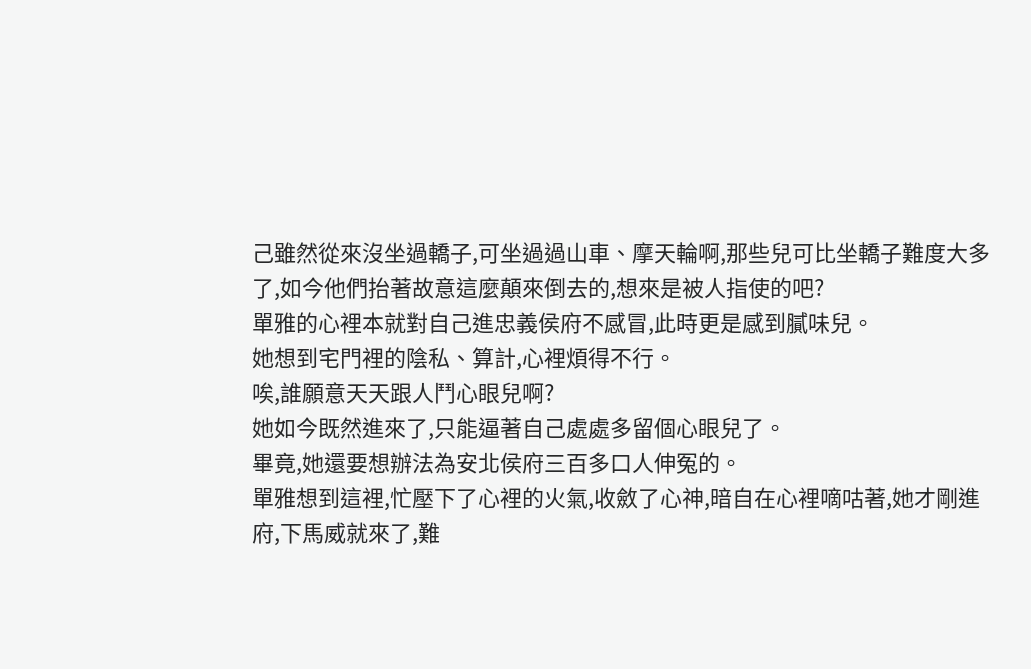己雖然從來沒坐過轎子,可坐過過山車、摩天輪啊,那些兒可比坐轎子難度大多了,如今他們抬著故意這麼顛來倒去的,想來是被人指使的吧?
單雅的心裡本就對自己進忠義侯府不感冒,此時更是感到膩味兒。
她想到宅門裡的陰私、算計,心裡煩得不行。
唉,誰願意天天跟人鬥心眼兒啊?
她如今既然進來了,只能逼著自己處處多留個心眼兒了。
畢竟,她還要想辦法為安北侯府三百多口人伸冤的。
單雅想到這裡,忙壓下了心裡的火氣,收斂了心神,暗自在心裡嘀咕著,她才剛進府,下馬威就來了,難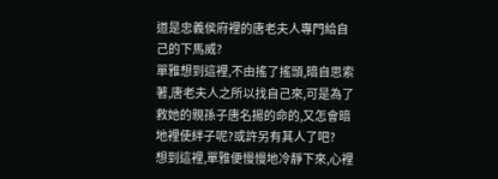道是忠義侯府裡的唐老夫人專門給自己的下馬威?
單雅想到這裡,不由搖了搖頭,暗自思索著,唐老夫人之所以找自己來,可是為了救她的親孫子唐名揚的命的,又怎會暗地裡使絆子呢?或許另有其人了吧?
想到這裡,單雅便慢慢地冷靜下來,心裡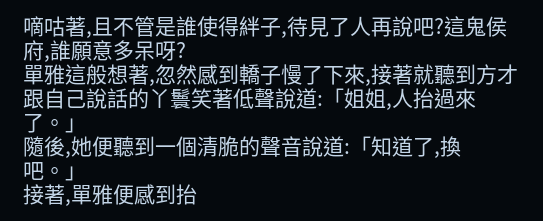嘀咕著,且不管是誰使得絆子,待見了人再說吧?這鬼侯府,誰願意多呆呀?
單雅這般想著,忽然感到轎子慢了下來,接著就聽到方才跟自己說話的丫鬟笑著低聲說道:「姐姐,人抬過來了。」
隨後,她便聽到一個清脆的聲音說道:「知道了,換吧。」
接著,單雅便感到抬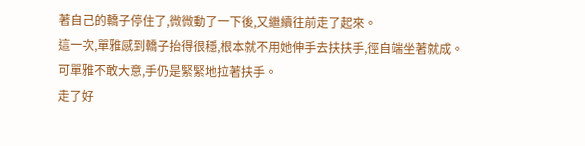著自己的轎子停住了,微微動了一下後,又繼續往前走了起來。
這一次,單雅感到轎子抬得很穩,根本就不用她伸手去扶扶手,徑自端坐著就成。
可單雅不敢大意,手仍是緊緊地拉著扶手。
走了好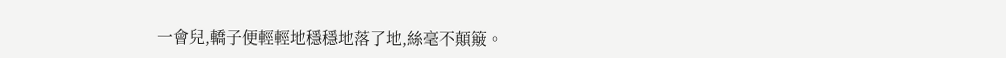一會兒,轎子便輕輕地穩穩地落了地,絲毫不顛簸。